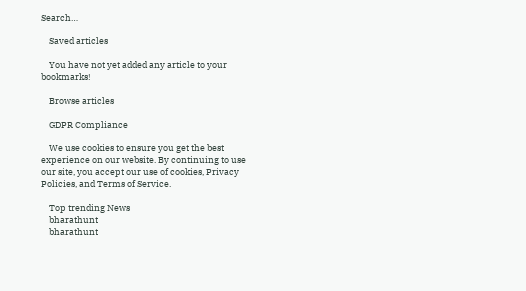Search…

    Saved articles

    You have not yet added any article to your bookmarks!

    Browse articles

    GDPR Compliance

    We use cookies to ensure you get the best experience on our website. By continuing to use our site, you accept our use of cookies, Privacy Policies, and Terms of Service.

    Top trending News
    bharathunt
    bharathunt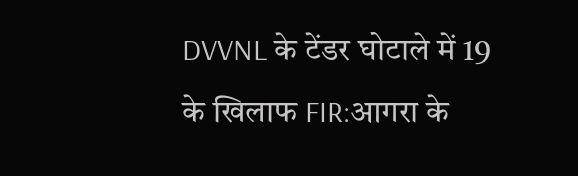DVVNL के टेंडर घोटाले में 19 के खिलाफ FIR:आगरा के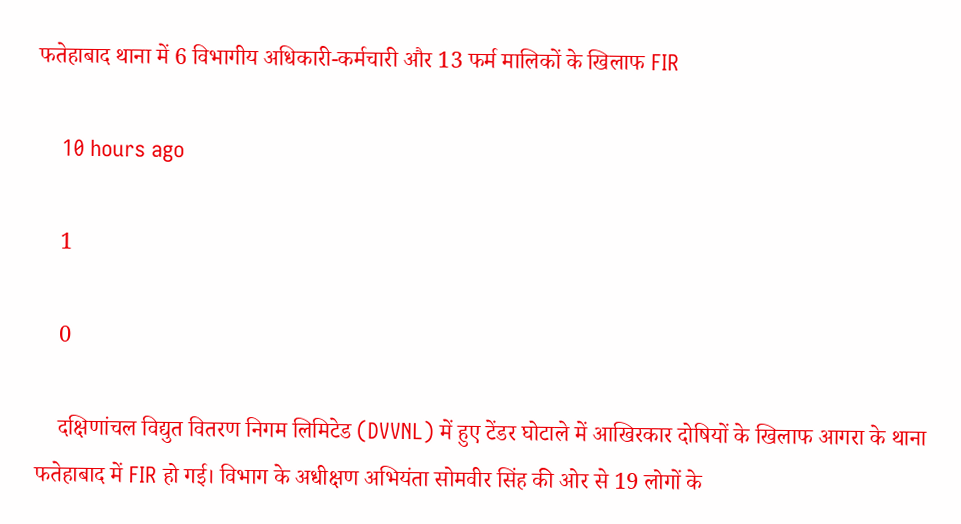फतेहाबाद थाना में 6 विभागीय अधिकारी-कर्मचारी और 13 फर्म मालिकों के खिलाफ FIR

    10 hours ago

    1

    0

    दक्षिणांचल विद्युत वितरण निगम लिमिटेड (DVVNL) में हुए टेंडर घोटाले में आखिरकार दोषियों के खिलाफ आगरा के थाना फतेहाबाद में FIR हो गई। विभाग के अधीक्षण अभियंता सोमवीर सिंह की ओर से 19 लोगों के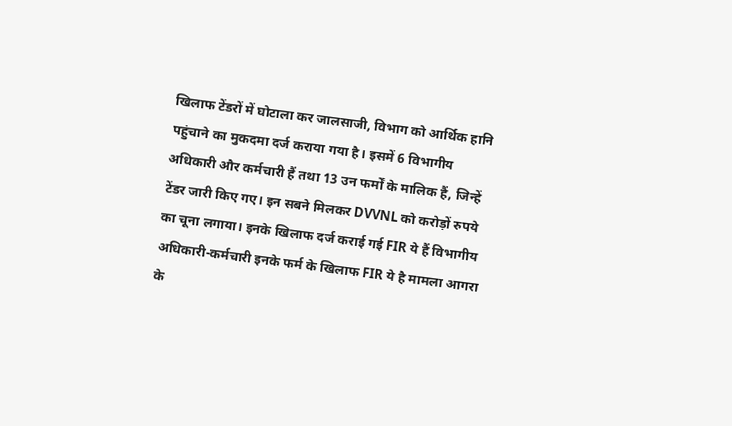खिलाफ टेंडरों में घोटाला कर जालसाजी, विभाग को आर्थिक हानि पहुंचाने का मुकदमा दर्ज कराया गया है। इसमें 6 विभागीय अधिकारी और कर्मचारी हैं तथा 13 उन फर्मों के मालिक हैं, जिन्हें टेंडर जारी किए गए। इन सबने मिलकर DVVNL को करोड़ों रुपये का चूना लगाया। इनके खिलाफ दर्ज कराई गई FIR ये हैं विभागीय अधिकारी-कर्मचारी इनके फर्म के खिलाफ FIR ये है मामला आगरा के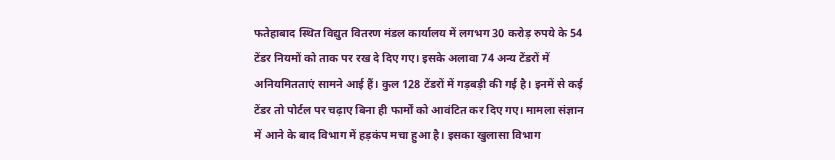फतेहाबाद स्थित विद्युत वितरण मंडल कार्यालय में लगभग 30 करोड़ रुपये के 54 टेंडर नियमों को ताक पर रख दे दिए गए। इसके अलावा 74 अन्य टेंडरों में अनियमितताएं सामने आई हैं। कुल 128 टेंडरों में गड़बड़ी की गई है। इनमें से कई टेंडर तो पोर्टल पर चढ़ाए बिना ही फार्मों को आवंटित कर दिए गए। मामला संज्ञान में आने के बाद विभाग में हड़कंप मचा हुआ है। इसका खुलासा विभाग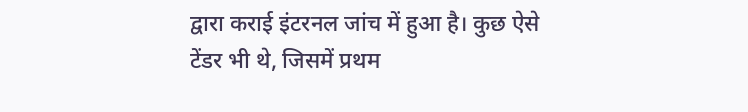द्वारा कराई इंटरनल जांच में हुआ है। कुछ ऐसे टेंडर भी थे, जिसमें प्रथम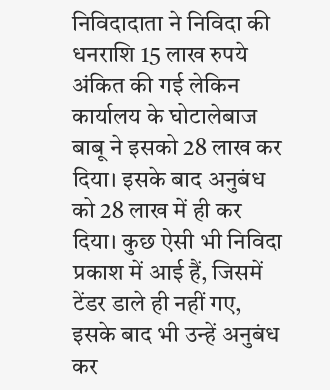निविदादाता ने निविदा की धनराशि 15 लाख रुपये अंकित की गई लेकिन कार्यालय के घोटालेबाज बाबू ने इसको 28 लाख कर दिया। इसके बाद अनुबंध को 28 लाख में ही कर दिया। कुछ ऐसी भी निविदा प्रकाश में आई हैं, जिसमें टेंडर डाले ही नहीं गए, इसके बाद भी उन्हें अनुबंध कर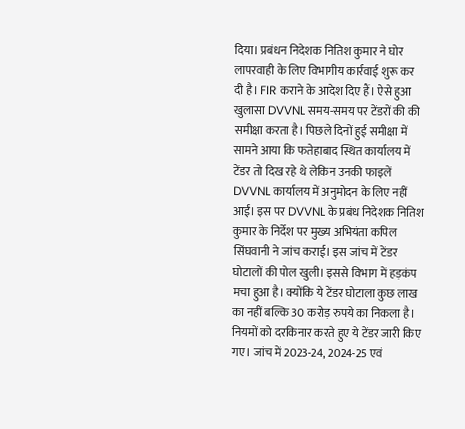दिया। प्रबंधन निदेशक नितिश कुमार ने घोर लापरवाही के लिए विभागीय कार्रवाई शुरू कर दी है। FIR कराने के आदेश दिए हैं। ऐसे हुआ खुलासा DVVNL समय-समय पर टेंडरों की की समीक्षा करता है। पिछले दिनों हुई समीक्षा में सामने आया कि फतेहाबाद स्थित कार्यालय में टेंडर तो दिख रहे थे लेकिन उनकी फाइलें DVVNL कार्यालय में अनुमोदन के लिए नहीं आईं। इस पर DVVNL के प्रबंध निदेशक नितिश कुमार के निर्देश पर मुख्य अभियंता कपिल सिंघवानी ने जांच कराई। इस जांच में टेंडर घोटालों की पोल खुली। इससे विभाग में हड़कंप मचा हुआ है। क्योंकि ये टेंडर घोटाला कुछ लाख का नहीं बल्कि 30 करोड़ रुपये का निकला है। नियमों को दरकिनार करते हुए ये टेंडर जारी किए गए। जांच में 2023-24, 2024-25 एवं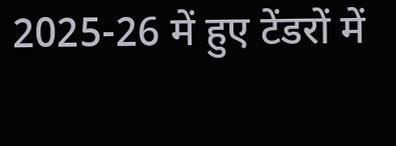2025-26 में हुए टेंडरों में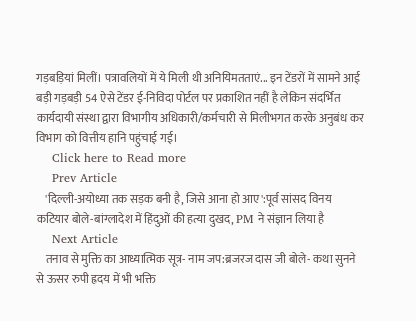गड़बड़ियां मिलीं। पत्रावलियों में ये मिली थी अनियिमतताएं... इन टेंडरों में सामने आई बड़ी गड़बड़ी 54 ऐसे टेंडर ई-निविदा पोर्टल पर प्रकाशित नहीं है लेकिन संदर्भित कार्यदायी संस्था द्वारा विभागीय अधिकारी/कर्मचारी से मिलीभगत करके अनुबंध कर विभाग को वित्तीय हानि पहुंचाई गई।
    Click here to Read more
    Prev Article
    'दिल्ली-अयोध्या तक सड़क बनी है, जिसे आना हो आए':पूर्व सांसद विनय कटियार बोले-बांग्लादेश में हिंदुओं की हत्या दुखद, PM ने संज्ञान लिया है
    Next Article
    तनाव से मुक्ति का आध्यात्मिक सूत्र- नाम जप:ब्रजरज दास जी बोले- कथा सुनने से ऊसर रुपी ह्रदय में भी भक्ति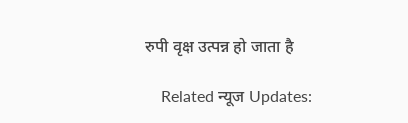रुपी वृक्ष उत्पन्न हो जाता है

    Related न्यूज Updates: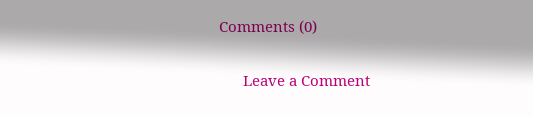Comments (0)

      Leave a Comment